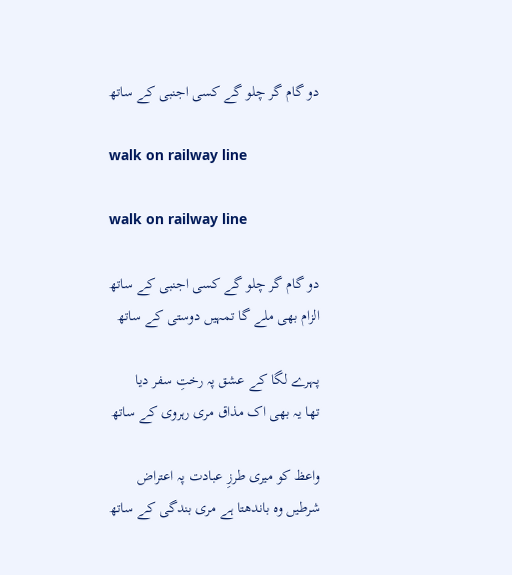دو گام گر چلو گے کسی اجنبی کے ساتھ

walk on railway line

walk on railway line

دو گام گر چلو گے کسی اجنبی کے ساتھ
الزام بھی ملے گا تمہیں دوستی کے ساتھ

پہرے لگا کے عشق پہ رختِ سفر دیا
تھا یہ بھی اک مذاق مری رہروی کے ساتھ

واعظ کو میری طرزِ عبادت پہ اعتراض
شرطیں وہ باندھتا ہے مری بندگی کے ساتھ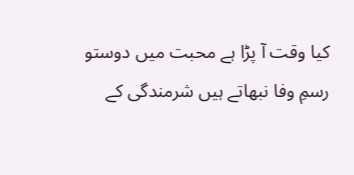کیا وقت آ پڑا ہے محبت میں دوستو
رسمِ وفا نبھاتے ہیں شرمندگی کے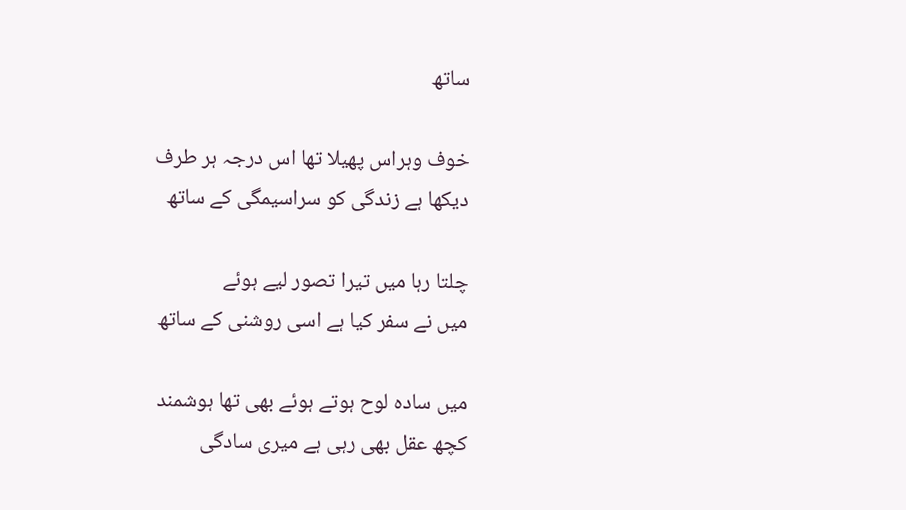ساتھ

خوف وہراس پھیلا تھا اس درجہ ہر طرف
دیکھا ہے زندگی کو سراسیمگی کے ساتھ

چلتا رہا میں تیرا تصور لیے ہوئے
میں نے سفر کیا ہے اسی روشنی کے ساتھ

میں سادہ لوح ہوتے ہوئے بھی تھا ہوشمند
کچھ عقل بھی رہی ہے میری سادگی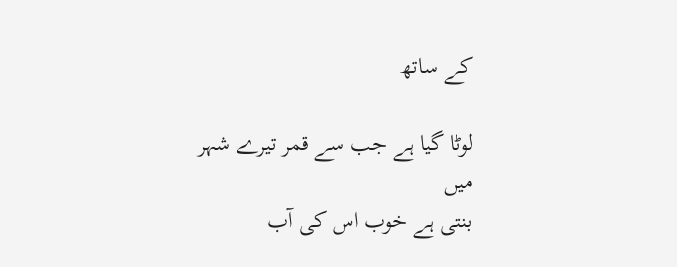کے ساتھ

لوٹا گیا ہے جب سے قمر تیرے شہر میں
بنتی ہے خوب اس کی آب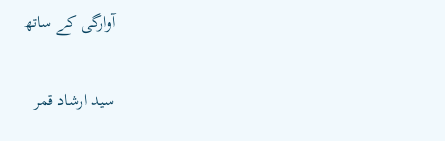آوارگی کے ساتھ

سید ارشاد قمر